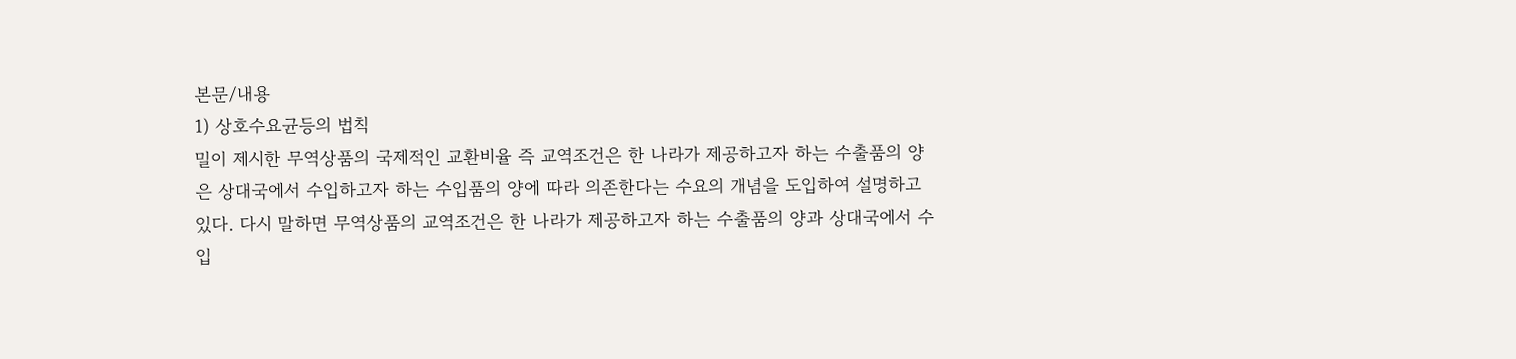본문/내용
1) 상호수요균등의 법칙
밀이 제시한 무역상품의 국제적인 교환비율 즉 교역조건은 한 나라가 제공하고자 하는 수출품의 양은 상대국에서 수입하고자 하는 수입품의 양에 따라 의존한다는 수요의 개념을 도입하여 설명하고 있다. 다시 말하면 무역상품의 교역조건은 한 나라가 제공하고자 하는 수출품의 양과 상대국에서 수입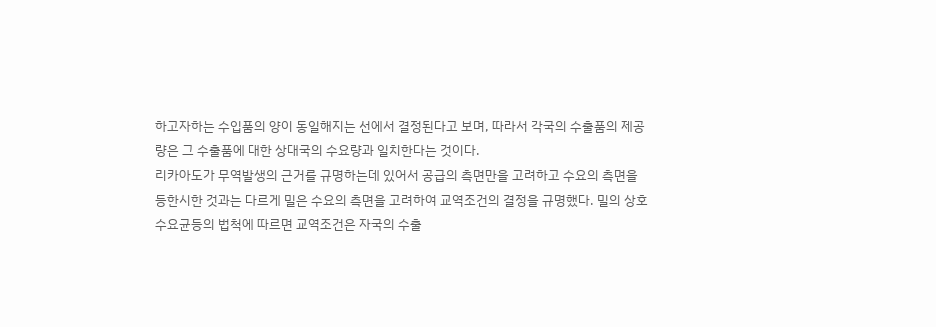하고자하는 수입품의 양이 동일해지는 선에서 결정된다고 보며, 따라서 각국의 수출품의 제공량은 그 수출품에 대한 상대국의 수요량과 일치한다는 것이다.
리카아도가 무역발생의 근거를 규명하는데 있어서 공급의 측면만을 고려하고 수요의 측면을 등한시한 것과는 다르게 밀은 수요의 측면을 고려하여 교역조건의 결정을 규명했다. 밀의 상호수요균등의 법척에 따르면 교역조건은 자국의 수출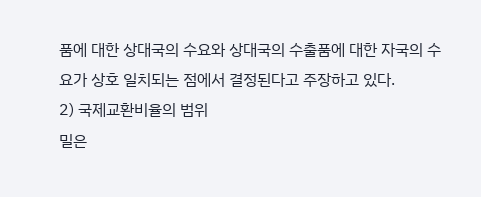품에 대한 상대국의 수요와 상대국의 수출품에 대한 자국의 수요가 상호 일치되는 점에서 결정된다고 주장하고 있다.
2) 국제교환비율의 범위
밀은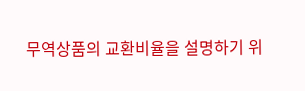무역상품의 교환비율을 설명하기 위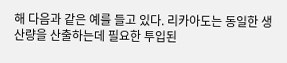해 다음과 같은 예를 들고 있다. 리카아도는 동일한 생산량을 산출하는데 필요한 투입된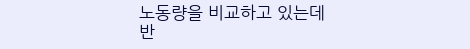노동량을 비교하고 있는데 반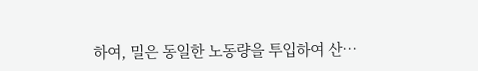하여, 밀은 동일한 노동량을 투입하여 산…